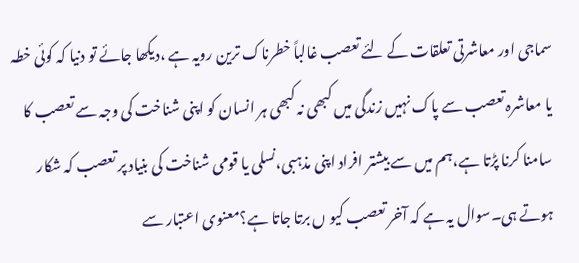سماجی اور معاشرتی تعلقات کے لئے تعصب غالباً خطرناک ترین رویہ ہے ،دیکھا جائے تو دنیا کہ کوئی خطہ یا معاشرہ تعصب سے پاک نہیں زندگی میں کبھی نہ کبھی ہر انسان کو اپنی شناخت کی وجہ سے تعصب کا سامنا کرنا پڑتا ہے،ہم میں سے بیشتر افراد اپنی مذہبی،نسلی یا قومی شناخت کی بنیاد پر تعصب کہ شکار ہوتے ہی۔سوال یہ ہے کہ آخر تعصب کیو ں برتا جاتا ہے؟معنوی اعتبار سے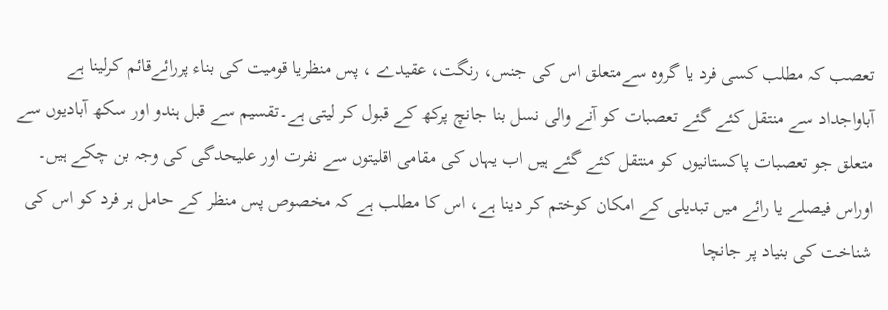تعصب کہ مطلب کسی فرد یا گروہ سےمتعلق اس کی جنس، رنگت، عقیدے ، پس منظریا قومیت کی بناء پررائےقائم کرلینا ہے
آباواجداد سے منتقل کئے گئے تعصبات کو آنے والی نسل بنا جانچ پرکھ کے قبول کر لیتی ہے۔تقسیم سے قبل ہندو اور سکھ آبادیوں سے متعلق جو تعصبات پاکستانیوں کو منتقل کئے گئے ہیں اب یہاں کی مقامی اقلیتوں سے نفرت اور علیحدگی کی وجہ بن چکے ہیں۔
اوراس فیصلے یا رائے میں تبدیلی کے امکان کوختم کر دینا ہے، اس کا مطلب ہے کہ مخصوص پس منظر کے حامل ہر فرد کو اس کی شناخت کی بنیاد پر جانچا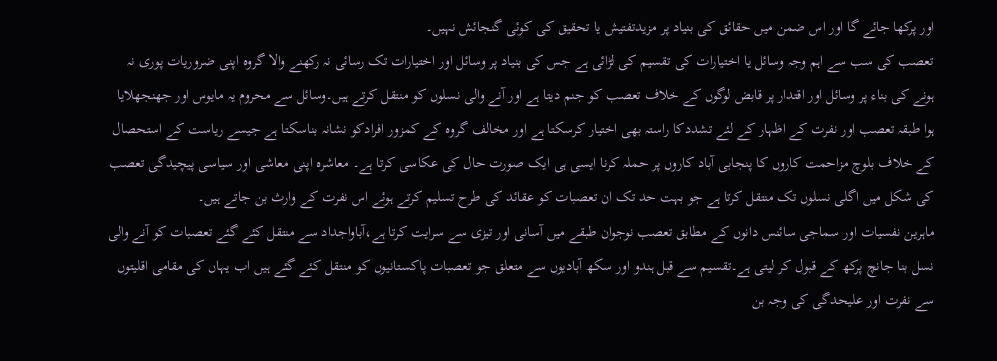اور پرکھا جائے گا اور اس ضمن میں حقائق کی بنیاد پر مزیدتفتیش یا تحقیق کی کوئی گنجائش نہیں۔
تعصب کی سب سے اہم وجہ وسائل یا اختیارات کی تقسیم کی لڑائی ہے جس کی بنیاد پر وسائل اور اختیارات تک رسائی نہ رکھنے والا گروہ اپنی ضروریات پوری نہ ہونے کی بناء پر وسائل اور اقتدار پر قابض لوگوں کے خلاف تعصب کو جنم دیتا ہے اور آنے والی نسلوں کو منتقل کرتے ہیں۔وسائل سے محروم یہ مایوس اور جھنجھلایا ہوا طبقہ تعصب اور نفرت کے اظہار کے لئے تشددکا راستہ بھی اختیار کرسکتا ہے اور مخالف گروہ کے کمزور افرادکو نشانہ بناسکتا ہے جیسے ریاست کے استحصال کے خلاف بلوچ مزاحمت کاروں کا پنجابی آباد کاروں پر حملہ کرنا ایسی ہی ایک صورت حال کی عکاسی کرتا ہے۔ معاشرہ اپنی معاشی اور سیاسی پیچیدگی تعصب کی شکل میں اگلی نسلوں تک منتقل کرتا ہے جو بہت حد تک ان تعصبات کو عقائد کی طرح تسلیم کرتے ہوئے اس نفرت کے وارث بن جاتے ہیں۔
ماہرین نفسیات اور سماجی سائنس دانوں کے مطابق تعصب نوجوان طبقے میں آسانی اور تیزی سے سرایت کرتا ہے،آباواجداد سے منتقل کئے گئے تعصبات کو آنے والی نسل بنا جانچ پرکھ کے قبول کر لیتی ہے۔تقسیم سے قبل ہندو اور سکھ آبادیوں سے متعلق جو تعصبات پاکستانیوں کو منتقل کئے گئے ہیں اب یہاں کی مقامی اقلیتوں سے نفرت اور علیحدگی کی وجہ بن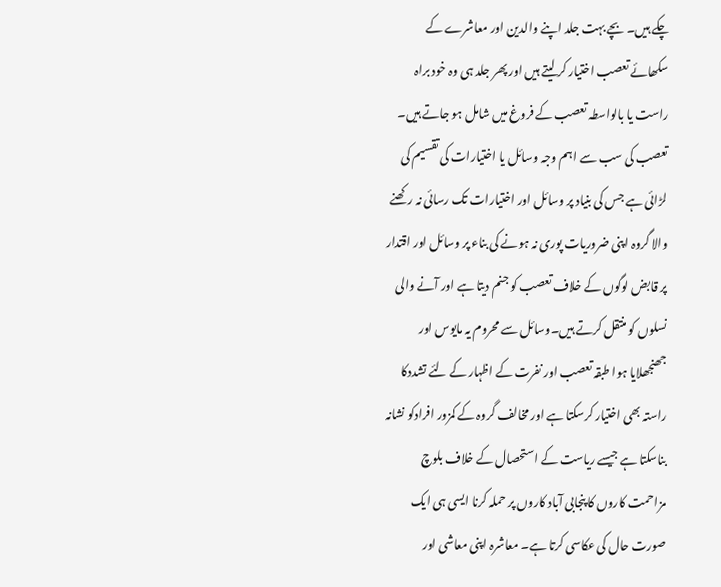چکے ہیں۔ بچے بہت جلد اپنے والدین اور معاشرے کے سکھائے تعصب اختیار کر لیتے ہیں اور پھر جلد ہی وہ خود براہ راست یا بالواسطہ تعصب کے فروغ میں شامل ہو جاتے ہیں۔
تعصب کی سب سے اہم وجہ وسائل یا اختیارات کی تقسیم کی لڑائی ہے جس کی بنیاد پر وسائل اور اختیارات تک رسائی نہ رکھنے والا گروہ اپنی ضروریات پوری نہ ہونے کی بناء پر وسائل اور اقتدار پر قابض لوگوں کے خلاف تعصب کو جنم دیتا ہے اور آنے والی نسلوں کو منتقل کرتے ہیں۔وسائل سے محروم یہ مایوس اور جھنجھلایا ہوا طبقہ تعصب اور نفرت کے اظہار کے لئے تشددکا راستہ بھی اختیار کرسکتا ہے اور مخالف گروہ کے کمزور افرادکو نشانہ بناسکتا ہے جیسے ریاست کے استحصال کے خلاف بلوچ مزاحمت کاروں کا پنجابی آباد کاروں پر حملہ کرنا ایسی ہی ایک صورت حال کی عکاسی کرتا ہے۔ معاشرہ اپنی معاشی اور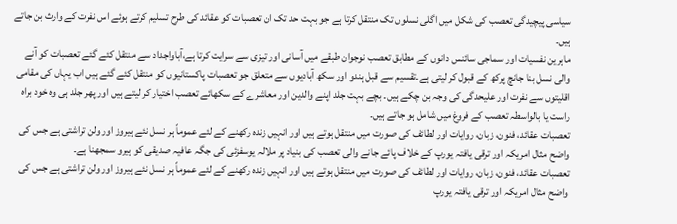سیاسی پیچیدگی تعصب کی شکل میں اگلی نسلوں تک منتقل کرتا ہے جو بہت حد تک ان تعصبات کو عقائد کی طرح تسلیم کرتے ہوئے اس نفرت کے وارث بن جاتے ہیں۔
ماہرین نفسیات اور سماجی سائنس دانوں کے مطابق تعصب نوجوان طبقے میں آسانی اور تیزی سے سرایت کرتا ہے،آباواجداد سے منتقل کئے گئے تعصبات کو آنے والی نسل بنا جانچ پرکھ کے قبول کر لیتی ہے۔تقسیم سے قبل ہندو اور سکھ آبادیوں سے متعلق جو تعصبات پاکستانیوں کو منتقل کئے گئے ہیں اب یہاں کی مقامی اقلیتوں سے نفرت اور علیحدگی کی وجہ بن چکے ہیں۔ بچے بہت جلد اپنے والدین اور معاشرے کے سکھائے تعصب اختیار کر لیتے ہیں اور پھر جلد ہی وہ خود براہ راست یا بالواسطہ تعصب کے فروغ میں شامل ہو جاتے ہیں۔
تعصبات عقائد، فنون، زبان، روایات اور لطائف کی صورت میں منتقل ہوتے ہیں اور انہیں زندہ رکھنے کے لئے عموماً ہر نسل نئے ہیروز اور ولن تراشتی ہے جس کی واضح مثال امریکہ اور ترقی یافتہ یورپ کے خلاف پائے جانے والی تعصب کی بنیاد پر ملالہ یوسفزئی کی جگہ عافیہ صدیقی کو ہیرو سمجھنا ہے۔
تعصبات عقائد، فنون، زبان، روایات اور لطائف کی صورت میں منتقل ہوتے ہیں اور انہیں زندہ رکھنے کے لئے عموماً ہر نسل نئے ہیروز اور ولن تراشتی ہے جس کی واضح مثال امریکہ اور ترقی یافتہ یورپ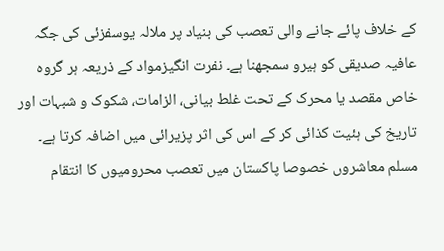کے خلاف پائے جانے والی تعصب کی بنیاد پر ملالہ یوسفزئی کی جگہ عافیہ صدیقی کو ہیرو سمجھنا ہے۔ نفرت انگیزمواد کے ذریعہ ہر گروہ خاص مقصد یا محرک کے تحت غلط بیانی، الزامات، شکوک و شبہات اور تاریخ کی ہئیت کذائی کر کے اس کی اثر پزیرائی میں اضافہ کرتا ہے۔ مسلم معاشروں خصوصا پاکستان میں تعصب محرومیوں کا انتقام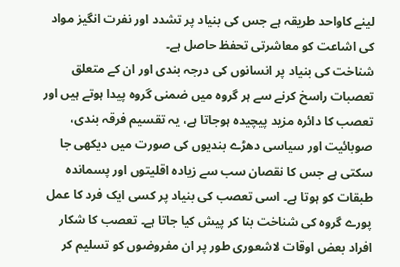لینے کاواحد طریقہ ہے جس کی بنیاد پر تشدد اور نفرت انگیز مواد کی اشاعت کو معاشرتی تحفظ حاصل ہے۔
شناخت کی بنیاد پر انسانوں کی درجہ بندی اور ان کے متعلق تعصبات راسخ کرنے سے ہر گروہ میں ضمنی گروہ پیدا ہوتے ہیں اور تعصب کا دائرہ مزید پیچیدہ ہوجاتا ہے، یہ تقسیم فرقہ بندی، صوبائیت اور سیاسی دھڑے بندیوں کی صورت میں دیکھی جا سکتی ہے جس کا نقصان سب سے زیادہ اقلیتوں اور پسماندہ طبقات کو ہوتا ہے۔ اسی تعصب کی بنیاد پر کسی ایک فرد کا عمل پورے گروہ کی شناخت بنا کر پیش کیا جاتا ہے۔ تعصب کا شکار افراد بعض اوقات لاشعوری طور پر ان مفروضوں کو تسلیم کر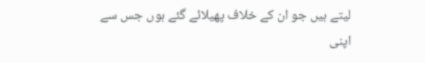لیتے ہیں جو ان کے خلاف پھیلائے گئے ہوں جس سے اپنی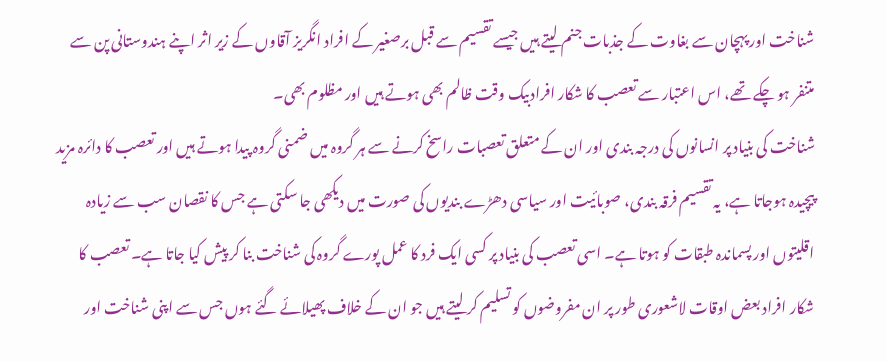شناخت اور پہچان سے بغاوت کے جذبات جنم لیتے ہیں جیسے تقسیم سے قبل برصغیر کے افراد انگریز آقاوں کے زیر اثر اپنے ہندوستانی پن سے متنفر ہو چکے تھے، اس اعتبار سے تعصب کا شکار افرادبیک وقت ظالم بھی ہوتے ہیں اور مظلوم بھی۔
شناخت کی بنیاد پر انسانوں کی درجہ بندی اور ان کے متعلق تعصبات راسخ کرنے سے ہر گروہ میں ضمنی گروہ پیدا ہوتے ہیں اور تعصب کا دائرہ مزید پیچیدہ ہوجاتا ہے، یہ تقسیم فرقہ بندی، صوبائیت اور سیاسی دھڑے بندیوں کی صورت میں دیکھی جا سکتی ہے جس کا نقصان سب سے زیادہ اقلیتوں اور پسماندہ طبقات کو ہوتا ہے۔ اسی تعصب کی بنیاد پر کسی ایک فرد کا عمل پورے گروہ کی شناخت بنا کر پیش کیا جاتا ہے۔ تعصب کا شکار افراد بعض اوقات لاشعوری طور پر ان مفروضوں کو تسلیم کر لیتے ہیں جو ان کے خلاف پھیلائے گئے ہوں جس سے اپنی شناخت اور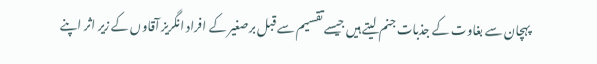پہچان سے بغاوت کے جذبات جنم لیتے ہیں جیسے تقسیم سے قبل برصغیر کے افراد انگریز آقاوں کے زیر اثر اپنے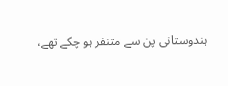ہندوستانی پن سے متنفر ہو چکے تھے،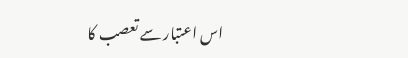اس اعتبار سے تعصب کا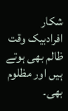شکار افرادبیک وقت ظالم بھی ہوتے ہیں اور مظلوم بھی۔